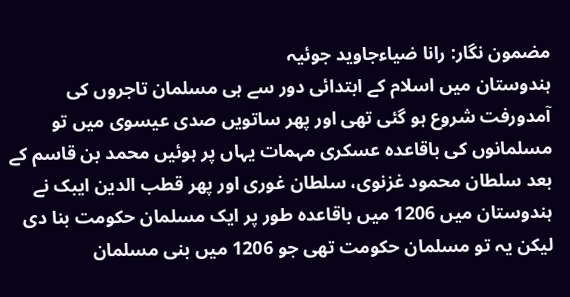مضمون نگار: رانا ضیاءجاوید جوئیہ
ہندوستان میں اسلام کے ابتدائی دور سے ہی مسلمان تاجروں کی آمدورفت شروع ہو گئی تھی اور پھر ساتویں صدی عیسوی میں تو مسلمانوں کی باقاعدہ عسکری مہمات یہاں پر ہوئیں محمد بن قاسم کے بعد سلطان محمود غزنوی، سلطان غوری اور پھر قطب الدین ایبک نے ہندوستان میں 1206 میں باقاعدہ طور پر ایک مسلمان حکومت بنا دی لیکن یہ تو مسلمان حکومت تھی جو 1206 میں بنی مسلمان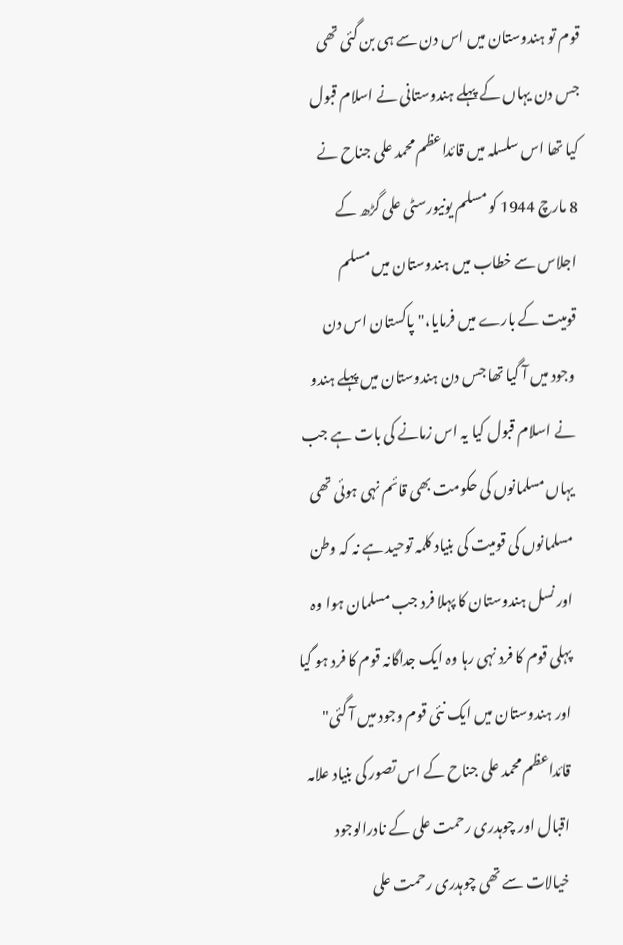قوم تو ہندوستان میں اس دن سے ہی بن گئی تھی جس دن یہاں کے پہلے ہندوستانی نے اسلام قبول کیا تھا اس سلسلہ میں قائداعظم محمد علی جناح نے 8 مارچ 1944 کو مسلم یونیورسٹی علی گڑھ کے اجلاس سے خطاب میں ہندوستان میں مسلم قومیت کے بارے میں فرمایا،"پاکستان اس دن وجود میں آ گیا تھا جس دن ہندوستان میں پہلے ہندو نے اسلام قبول کیا یہ اس زمانے کی بات ہے جب یہاں مسلمانوں کی حکومت بھی قائم نہی ہوئی تھی مسلمانوں کی قومیت کی بنیاد کلمہ توحید ہے نہ کہ وطن اور نسل ہندوستان کا پہلا فرد جب مسلمان ہوا وہ پہلی قوم کا فرد نہی رہا وہ ایک جداگانہ قوم کا فرد ہو گیا اور ہندوستان میں ایک نئی قوم وجود میں آ گئی"
قائداعظم محمد علی جناح کے اس تصور کی بنیاد علامہ اقبال اور چوہدری رحمت علی کے نادرالوجود خیالات سے تھی چوہدری رحمت علی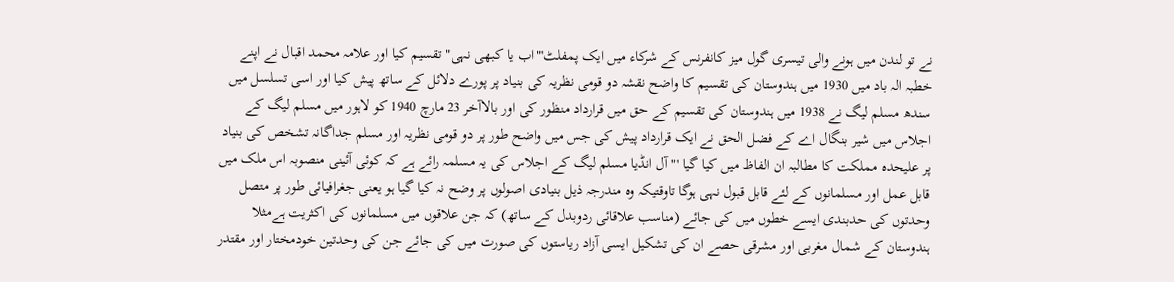نے تو لندن میں ہونے والی تیسری گول میز کانفرنس کے شرکاء میں ایک پمفلٹ'"اب یا کبھی نہی" تقسیم کیا اور علامہ محمد اقبال نے اپنے خطبہ الہ باد میں 1930 میں ہندوستان کی تقسیم کا واضح نقشہ دو قومی نظریہ کی بنیاد پر پورے دلائل کے ساتھ پیش کیا اور اسی تسلسل میں سندھ مسلم لیگ نے 1938 میں ہندوستان کی تقسیم کے حق میں قرارداد منظور کی اور بالاآخر 23 مارچ 1940 کو لاہور میں مسلم لیگ کے اجلاس میں شیر بنگال اے کے فضل الحق نے ایک قرارداد پیش کی جس میں واضح طور پر دو قومی نظریہ اور مسلم جداگانہ تشخص کی بنیاد پر علیحدہ مملکت کا مطالبہ ان الفاظ میں کیا گیا '" آل انڈیا مسلم لیگ کے اجلاس کی یہ مسلمہ رائے ہے کہ کوئی آئینی منصوبہ اس ملک میں قابل عمل اور مسلمانوں کے لئے قابل قبول نہی ہوگا تاوقتیکہ وہ مندرجہ ذیل بنیادی اصولوں پر وضح نہ کیا گیا ہو یعنی جغرافیائی طور پر متصل وحدتوں کی حدبندی ایسے خطوں میں کی جائے (مناسب علاقائی ردوبدل کے ساتھ) کہ جن علاقوں میں مسلمانوں کی اکثریت ہےمثلا ہندوستان کے شمال مغربی اور مشرقی حصے ان کی تشکیل ایسی آزاد ریاستوں کی صورت میں کی جائے جن کی وحدتین خودمختار اور مقتدر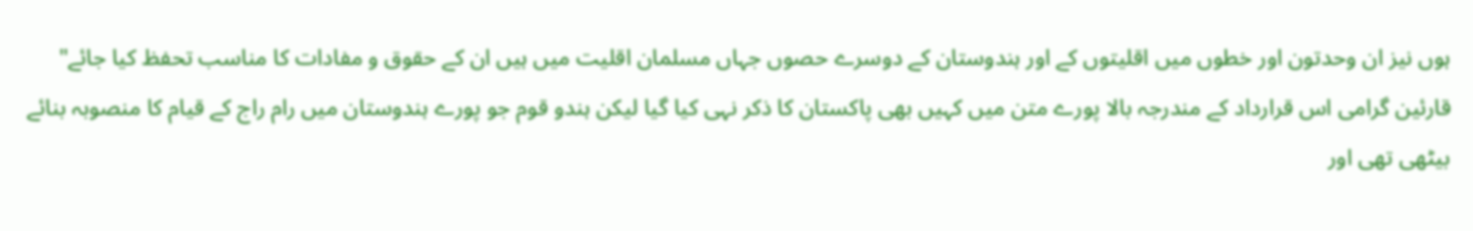ہوں نیز ان وحدتون اور خطوں میں اقلیتوں کے اور ہندوستان کے دوسرے حصوں جہاں مسلمان اقلیت میں ہیں ان کے حقوق و مفادات کا مناسب تحفظ کیا جائے"
قارئین گرامی اس قرارداد کے مندرجہ بالا پورے متن میں کہیں بھی پاکستان کا ذکر نہی کیا گیا لیکن ہندو قوم جو پورے ہندوستان میں رام راج کے قیام کا منصوبہ بنائے بیٹھی تھی اور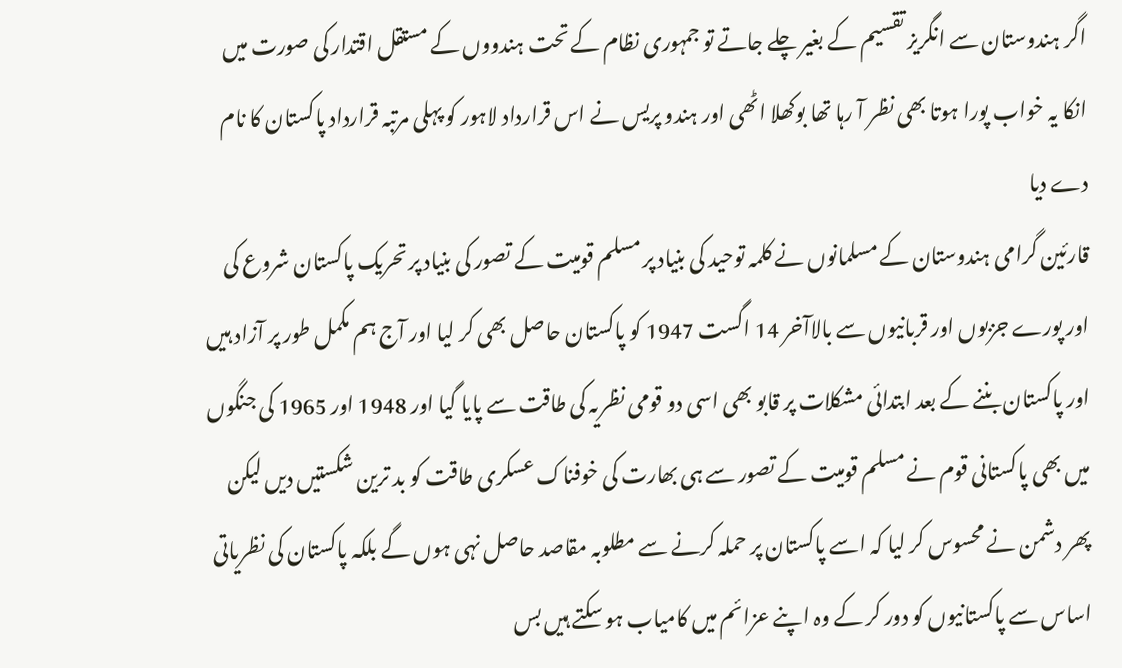اگر ہندوستان سے انگریز تقسیم کے بغیر چلے جاتے تو جمہوری نظام کے تحت ہندووں کے مستقل اقتدار کی صورت میں انکا یہ خواب پورا ہوتا بھی نظر آ رہا تھا بوکھلا اٹھی اور ہندو پریس نے اس قرارداد لاہور کو پہلی مرتبہ قرارداد پاکستان کا نام دے دیا
قارئین گرامی ہندوستان کے مسلمانوں نے کلمہ توحید کی بنیاد پر مسلم قومیت کے تصور کی بنیاد پر تحریک پاکستان شروع کی اور پورے جزبوں اور قربانیوں سے بالاآخر 14 اگست 1947 کو پاکستان حاصل بھی کر لیا اور آج ہم مکمل طور پر آزاد ہیں اور پاکستان بننے کے بعد ابتدائی مشکلات پر قابو بھی اسی دو قومی نظریہ کی طاقت سے پایا گیا اور 1948 اور 1965 کی جنگوں میں بھی پاکستانی قوم نے مسلم قومیت کے تصور سے ہی بھارت کی خوفناک عسکری طاقت کو بد ترین شکستیں دیں لیکن پھر دشمن نے محسوس کر لیا کہ اسے پاکستان پر حملہ کرنے سے مطلوبہ مقاصد حاصل نہی ہوں گے بلکہ پاکستان کی نظریاتی اساس سے پاکستانیوں کو دور کر کے وہ اپنے عزائم میں کامیاب ہو سکتے ہیں بس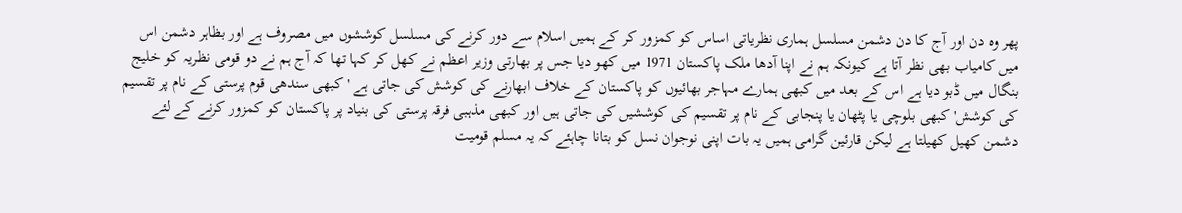پھر وہ دن اور آج کا دن دشمن مسلسل ہماری نظریاتی اساس کو کمزور کر کے ہمیں اسلام سے دور کرنے کی مسلسل کوششوں میں مصروف ہے اور بظاہر دشمن اس میں کامیاب بھی نظر آتا ہے کیونکہ ہم نے اپنا آدھا ملک پاکستان 1971 میں کھو دیا جس پر بھارتی وزیر اعظم نے کھل کر کہا تھا کہ آج ہم نے دو قومی نظریہ کو خلیج بنگال میں ڈبو دیا ہے اس کے بعد میں کبھی ہمارے مہاجر بھائیوں کو پاکستان کے خلاف ابھارنے کی کوشش کی جاتی ہے ' کبھی سندھی قوم پرستی کے نام پر تقسیم کی کوشش' کبھی بلوچی یا پٹھان یا پنجابی کے نام پر تقسیم کی کوششیں کی جاتی ہیں اور کبھی مذہبی فرقہ پرستی کی بنیاد پر پاکستان کو کمزور کرنے کے لئے دشمن کھیل کھیلتا ہے لیکن قارئین گرامی ہمیں یہ بات اپنی نوجوان نسل کو بتانا چاہئے کہ یہ مسلم قومیت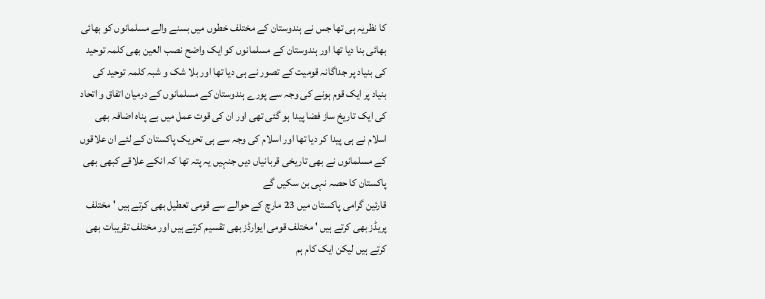کا نظریہ ہی تھا جس نے ہندوستان کے مختلف خطوں میں بسنے والے مسلمانوں کو بھائی بھائی بنا دیا تھا اور ہندوستان کے مسلمانوں کو ایک واضح نصب العین بھی کلمہ توحید کی بنیاد پر جداگانہ قومیت کے تصور نے ہی دیا تھا اور بلا شک و شبہ کلمہ توحید کی بنیاد پر ایک قوم ہونے کی وجہ سے پورے ہندوستان کے مسلمانوں کے درمیان اتفاق و اتحاد کی ایک تاریخ ساز فضا پیدا ہو گئی تھی اور ان کی قوت عمل میں بے پناہ اضافہ بھی اسلام نے ہی پیدا کر دیا تھا اور اسلام کی وجہ سے ہی تحریک پاکستان کے لئے ان علاقوں کے مسلمانوں نے بھی تاریخی قربانیاں دیں جنہیں یہ پتہ تھا کہ انکے علاقے کبھی بھی پاکستان کا حصہ نہی بن سکیں گے
قارئین گرامی پاکستان میں 23 مارچ کے حوالے سے قومی تعطیل بھی کرتے ہیں ' مختلف پریڈز بھی کرتے ہیں ' مختلف قومی ایوارڈز بھی تقسیم کرتے ہیں اور مختلف تقریبات بھی کرتے ہیں لیکن ایک کام ہم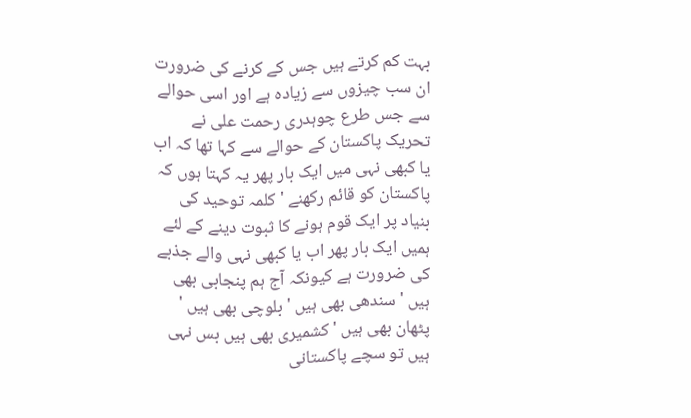بہت کم کرتے ہیں جس کے کرنے کی ضرورت ان سب چیزوں سے زیادہ ہے اور اسی حوالے سے جس طرع چوہدری رحمت علی نے تحریک پاکستان کے حوالے سے کہا تھا کہ اب یا کبھی نہی میں ایک بار پھر یہ کہتا ہوں کہ پاکستان کو قائم رکھنے ' کلمہ توحید کی بنیاد پر ایک قوم ہونے کا ثبوت دینے کے لئے ہمیں ایک بار پھر اب یا کبھی نہی والے جذبے کی ضرورت ہے کیونکہ آج ہم پنجابی بھی ہیں ' سندھی بھی ہیں ' بلوچی بھی ہیں ' پٹھان بھی ہیں ' کشمیری بھی ہیں بس نہی ہیں تو سچے پاکستانی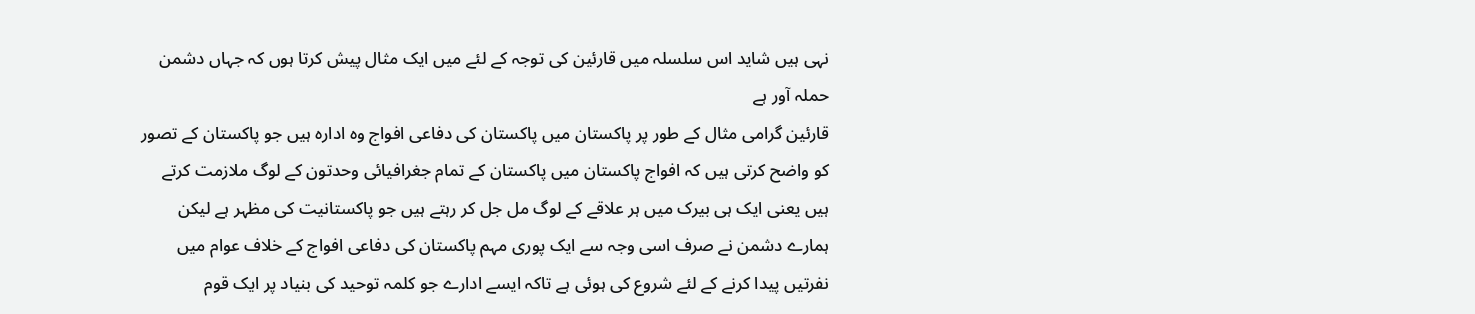نہی ہیں شاید اس سلسلہ میں قارئین کی توجہ کے لئے میں ایک مثال پیش کرتا ہوں کہ جہاں دشمن حملہ آور ہے
قارئین گرامی مثال کے طور پر پاکستان میں پاکستان کی دفاعی افواج وہ ادارہ ہیں جو پاکستان کے تصور کو واضح کرتی ہیں کہ افواج پاکستان میں پاکستان کے تمام جغرافیائی وحدتون کے لوگ ملازمت کرتے ہیں یعنی ایک ہی بیرک میں ہر علاقے کے لوگ مل جل کر رہتے ہیں جو پاکستانیت کی مظہر ہے لیکن ہمارے دشمن نے صرف اسی وجہ سے ایک پوری مہم پاکستان کی دفاعی افواج کے خلاف عوام میں نفرتیں پیدا کرنے کے لئے شروع کی ہوئی ہے تاکہ ایسے ادارے جو کلمہ توحید کی بنیاد پر ایک قوم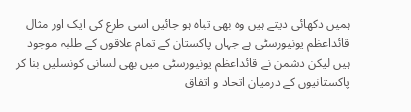ہمیں دکھائی دیتے ہیں وہ بھی تباہ ہو جائیں اسی طرع کی ایک اور مثال قائداعظم یونیورسٹی ہے جہاں پاکستان کے تمام علاقوں کے طلبہ موجود ہیں لیکن دشمن نے قائداعظم یونیورسٹی میں بھی لسانی کونسلیں بنا کر پاکستانیوں کے درمیان اتحاد و اتفاق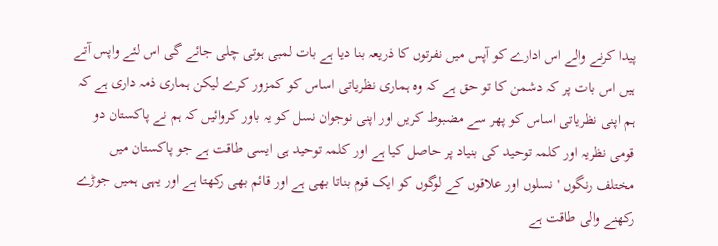پیدا کرنے والے اس ادارے کو آپس میں نفرتوں کا ذریعہ بنا دیا ہے بات لمبی ہوتی چلی جائے گی اس لئے واپس آتے ہیں اس بات پر کہ دشمن کا تو حق ہے کہ وہ ہماری نظریاتی اساس کو کمزور کرے لیکن ہماری ذمہ داری ہے کہ ہم اپنی نظریاتی اساس کو پھر سے مضبوط کریں اور اپنی نوجوان نسل کو یہ باور کروائیں کہ ہم نے پاکستان دو قومی نظریہ اور کلمہ توحید کی بنیاد پر حاصل کیا ہے اور کلمہ توحید ہی ایسی طاقت ہے جو پاکستان میں مختلف رنگوں ' نسلوں اور علاقوں کے لوگوں کو ایک قوم بناتا بھی ہے اور قائم بھی رکھتا ہے اور یہی ہمیں جوڑے رکھنے والی طاقت ہے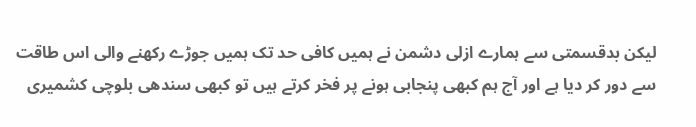لیکن بدقسمتی سے ہمارے ازلی دشمن نے ہمیں کافی حد تک ہمیں جوڑے رکھنے والی اس طاقت سے دور کر دیا ہے اور آج ہم کبھی پنجابی ہونے پر فخر کرتے ہیں تو کبھی سندھی بلوچی کشمیری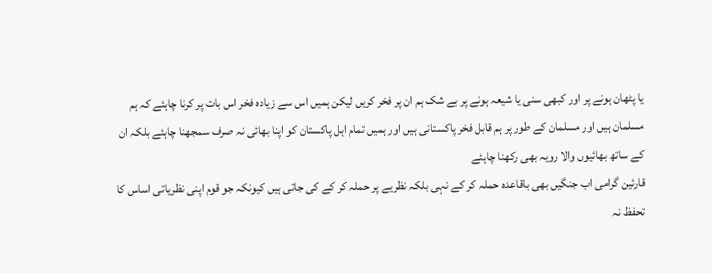یا پٹھان ہونے پر اور کبھی سنی یا شیعہ ہونے پر بے شک ہم ان پر فخر کریں لیکن ہمیں اس سے زیادہ فخر اس بات پر کرنا چاہئے کہ ہم مسلمان ہیں اور مسلمان کے طور پر ہم قابل فخر پاکستانی ہیں اور ہمیں تمام اہل پاکستان کو اپنا بھائی نہ صرف سمجھنا چاہئے بلکہ ان کے ساتھ بھائیوں والا رویہ بھی رکھنا چاہئے
قارئین گرامی اب جنگیں بھی باقاعدہ حملہ کر کے نہی بلکہ نظریے پر حملہ کر کے کی جاتی ہیں کیونکہ جو قوم اپنی نظریاتی اساس کا تحفظ نہ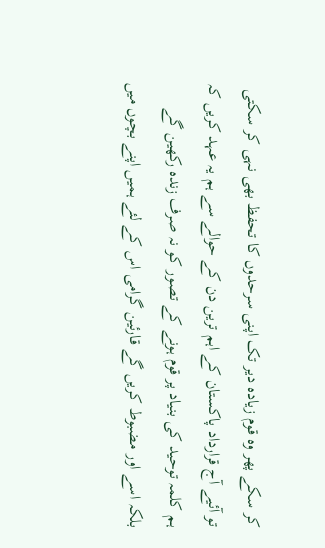کر سکے پھر وہ قوم زیادہ دیر تک اپنی سرحدوں کا تحفظ بھی نہی کر سکتی تو آئیے آج قرارداد پاکستان کے اہم ترین دن کے حوالے سے ہم یہ عہد کریں کہ ہم کلمہ توحید کی بنیاد پر قوم ہونے کے تصور کو نہ صرف زندہ رکھین گے بلکہ اسے اور مضبوط کریں گے قارئین گرامی اس کے لئے ہمیں اپنے بچوں میں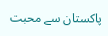پاکستان سے محبت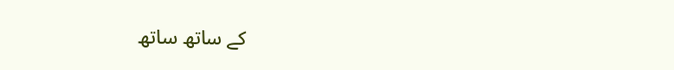کے ساتھ ساتھ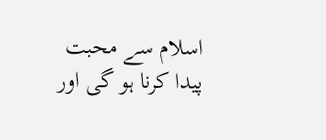اسلام سے محبت پیدا کرنا ہو گی اور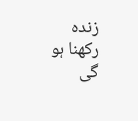زندہ رکھنا ہو گی